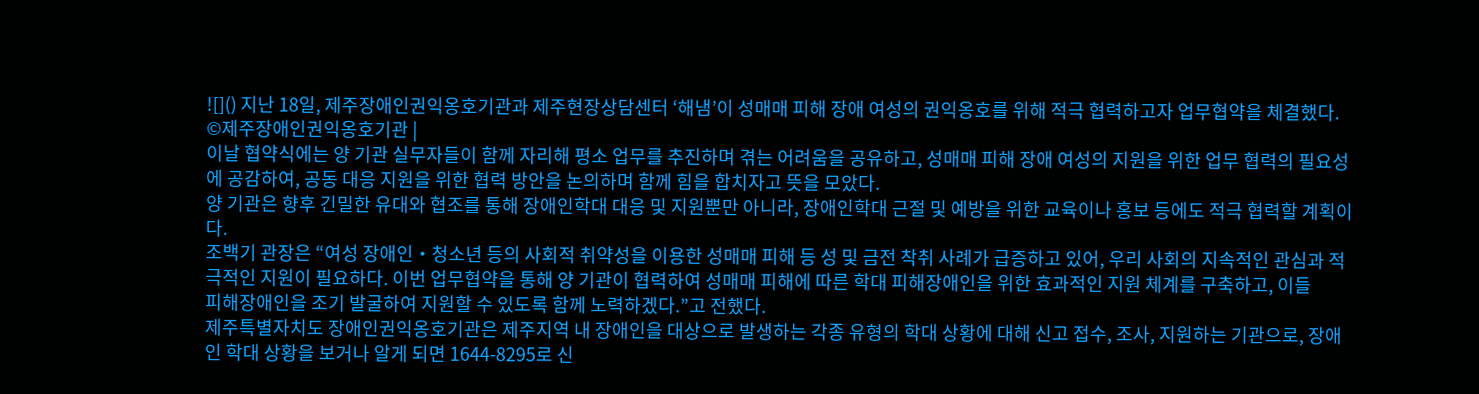![]() 지난 18일, 제주장애인권익옹호기관과 제주현장상담센터 ‘해냄’이 성매매 피해 장애 여성의 권익옹호를 위해 적극 협력하고자 업무협약을 체결했다. ©제주장애인권익옹호기관 |
이날 협약식에는 양 기관 실무자들이 함께 자리해 평소 업무를 추진하며 겪는 어려움을 공유하고, 성매매 피해 장애 여성의 지원을 위한 업무 협력의 필요성에 공감하여, 공동 대응 지원을 위한 협력 방안을 논의하며 함께 힘을 합치자고 뜻을 모았다.
양 기관은 향후 긴밀한 유대와 협조를 통해 장애인학대 대응 및 지원뿐만 아니라, 장애인학대 근절 및 예방을 위한 교육이나 홍보 등에도 적극 협력할 계획이다.
조백기 관장은 “여성 장애인・청소년 등의 사회적 취약성을 이용한 성매매 피해 등 성 및 금전 착취 사례가 급증하고 있어, 우리 사회의 지속적인 관심과 적극적인 지원이 필요하다. 이번 업무협약을 통해 양 기관이 협력하여 성매매 피해에 따른 학대 피해장애인을 위한 효과적인 지원 체계를 구축하고, 이들
피해장애인을 조기 발굴하여 지원할 수 있도록 함께 노력하겠다.”고 전했다.
제주특별자치도 장애인권익옹호기관은 제주지역 내 장애인을 대상으로 발생하는 각종 유형의 학대 상황에 대해 신고 접수, 조사, 지원하는 기관으로, 장애인 학대 상황을 보거나 알게 되면 1644-8295로 신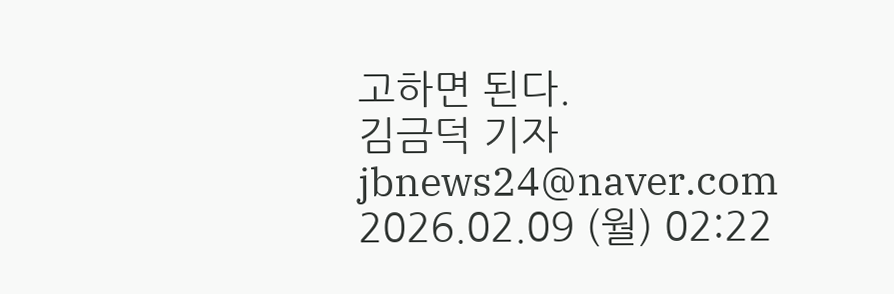고하면 된다.
김금덕 기자 jbnews24@naver.com
2026.02.09 (월) 02:22